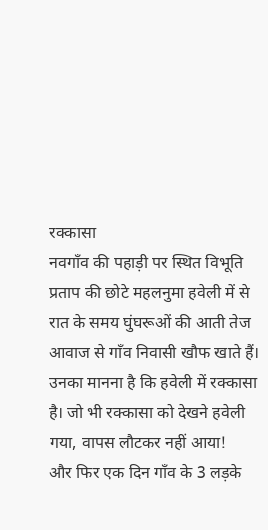रक्कासा
नवगाँव की पहाड़ी पर स्थित विभूति प्रताप की छोटे महलनुमा हवेली में से रात के समय घुंघरूओं की आती तेज आवाज से गाँव निवासी खौफ खाते हैं। उनका मानना है कि हवेली में रक्कासा है। जो भी रक्कासा को देखने हवेली गया, वापस लौटकर नहीं आया!
और फिर एक दिन गाँव के 3 लड़के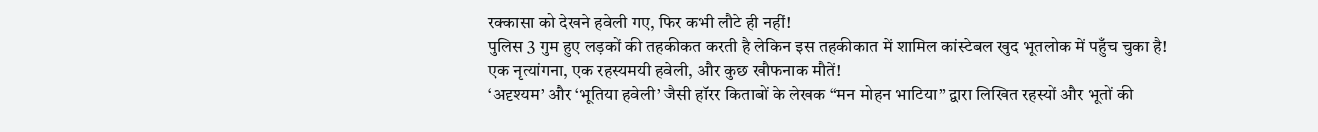रक्कासा को देखने हवेली गए, फिर कभी लौटे ही नहीं!
पुलिस 3 गुम हुए लड़कों की तहकीकत करती है लेकिन इस तहकीकात में शामिल कांस्टेबल खुद भूतलोक में पहुँच चुका है!
एक नृत्यांगना, एक रहस्यमयी हवेली, और कुछ खौफनाक मौतें!
‘अदृश्यम’ और ‘भूतिया हवेली’ जैसी हॉरर किताबों के लेखक “मन मोहन भाटिया” द्वारा लिखित रहस्यों और भूतों की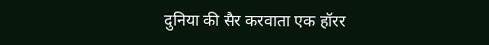दुनिया की सैर करवाता एक हॉरर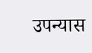उपन्यास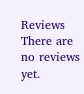Reviews
There are no reviews yet.